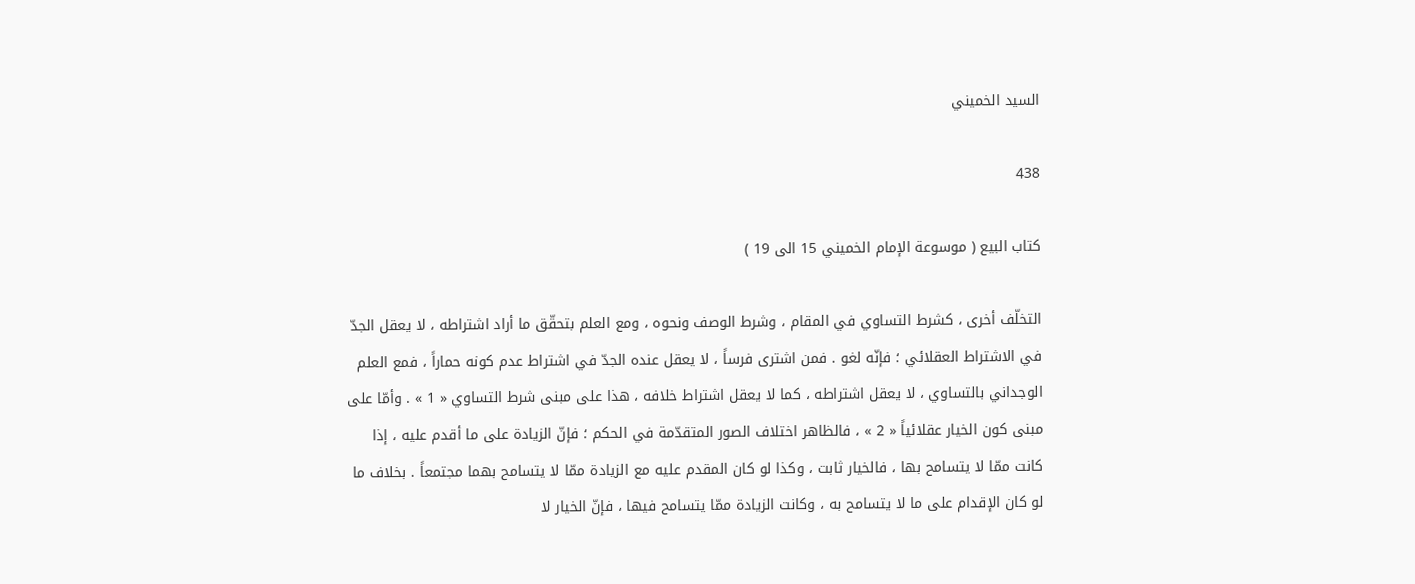السيد الخميني

438

كتاب البيع ( موسوعة الإمام الخميني 15 الى 19 )

التخلّف أخرى ، كشرط التساوي في المقام ، وشرط الوصف ونحوه ، ومع العلم بتحقّق ما أراد اشتراطه ، لا يعقل الجدّ في الاشتراط العقلائي ؛ فإنّه لغو . فمن اشترى فرساً ، لا يعقل عنده الجدّ في اشتراط عدم كونه حماراً ، فمع العلم الوجداني بالتساوي ، لا يعقل اشتراطه ، كما لا يعقل اشتراط خلافه ، هذا على مبنى شرط التساوي « 1 » . وأمّا على مبنى كون الخيار عقلائياً « 2 » ، فالظاهر اختلاف الصور المتقدّمة في الحكم ؛ فإنّ الزيادة على ما أقدم عليه ، إذا كانت ممّا لا يتسامح بها ، فالخيار ثابت ، وكذا لو كان المقدم عليه مع الزيادة ممّا لا يتسامح بهما مجتمعاً . بخلاف ما لو كان الإقدام على ما لا يتسامح به ، وكانت الزيادة ممّا يتسامح فيها ، فإنّ الخيار لا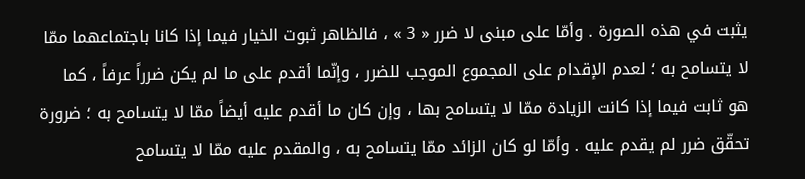يثبت في هذه الصورة . وأمّا على مبنى لا ضرر « 3 » ، فالظاهر ثبوت الخيار فيما إذا كانا باجتماعهما ممّا لا يتسامح به ؛ لعدم الإقدام على المجموع الموجب للضرر ، وإنّما أقدم على ما لم يكن ضرراً عرفاً ، كما هو ثابت فيما إذا كانت الزيادة ممّا لا يتسامح بها ، وإن كان ما أقدم عليه أيضاً ممّا لا يتسامح به ؛ ضرورة تحقّق ضرر لم يقدم عليه . وأمّا لو كان الزائد ممّا يتسامح به ، والمقدم عليه ممّا لا يتسامح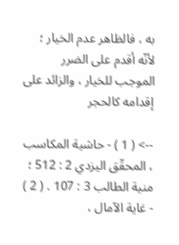به ، فالظاهر عدم الخيار ؛ لأنّه أقدم على الضرر الموجب للخيار ، والزائد على إقدامه كالحجر

--> ( 1 ) - حاشية المكاسب ، المحقّق اليزدي 2 : 512 ؛ منية الطالب 3 : 107 . ( 2 ) - غاية الآمال ،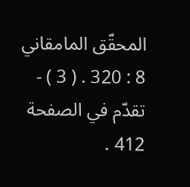المحقّق المامقاني 8 : 320 . ( 3 ) - تقدّم في الصفحة 412 .